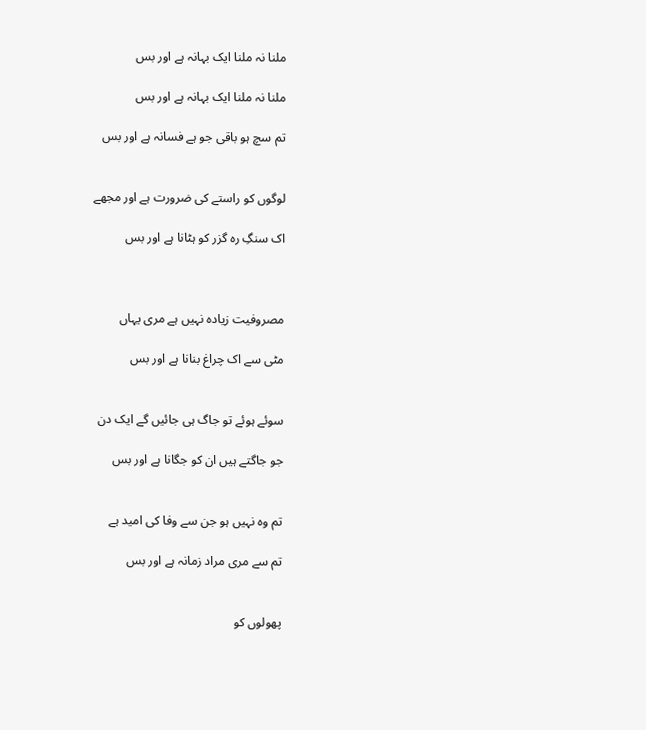ملنا نہ ملنا ایک بہانہ ہے اور بس

ملنا نہ ملنا ایک بہانہ ہے اور بس

تم سچ ہو باقی جو ہے فسانہ ہے اور بس


لوگوں کو راستے کی ضرورت ہے اور مجھے

اک سنگِ رہ گزر کو ہٹانا ہے اور بس



مصروفیت زیادہ نہیں ہے مری یہاں

مٹی سے اک چراغ بنانا ہے اور بس


سوئے ہوئے تو جاگ ہی جائیں گے ایک دن

جو جاگتے ہیں ان کو جگانا ہے اور بس


تم وہ نہیں ہو جن سے وفا کی امید ہے

تم سے مری مراد زمانہ ہے اور بس


پھولوں کو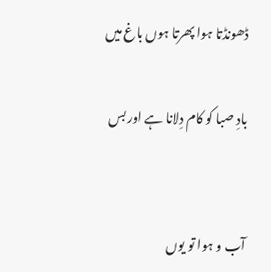ڈھونڈتا ہوا پھرتا ہوں باغ میں

بادِ صبا کو کام دِلانا ہے اور بس


آب و ہوا تو یوں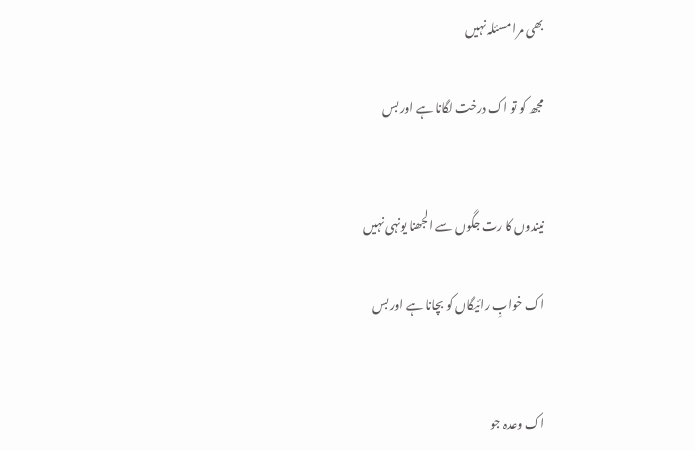بھی مرا مسئلہ نہیں

مجھ کو تو اک درخت لگانا ہے اور بس


نیندوں کا رت جگوں سے الجھنا یونہی نہیں

اک خوابِ رائیگاں کو بچانا ہے اور بس


اک وعدہ جو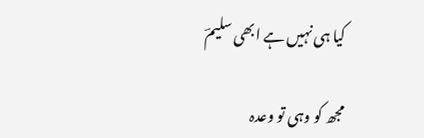کیا ہی نہیں ہے ابھی سلیمؔ

مجھ کو وہی تو وعدہ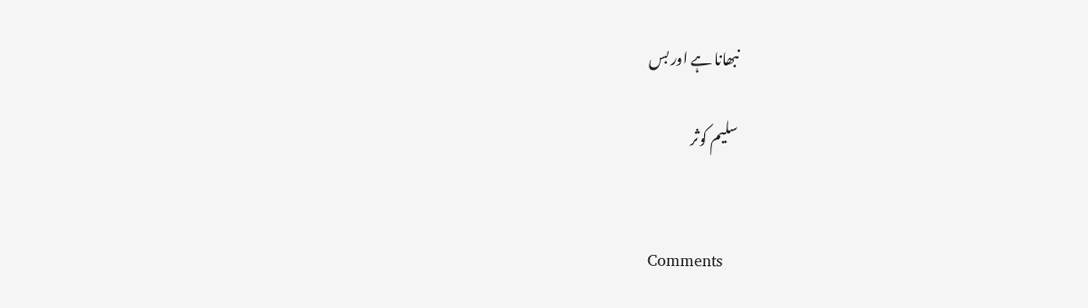نبھانا ہے اور بس

سلیم کوثر


Comments